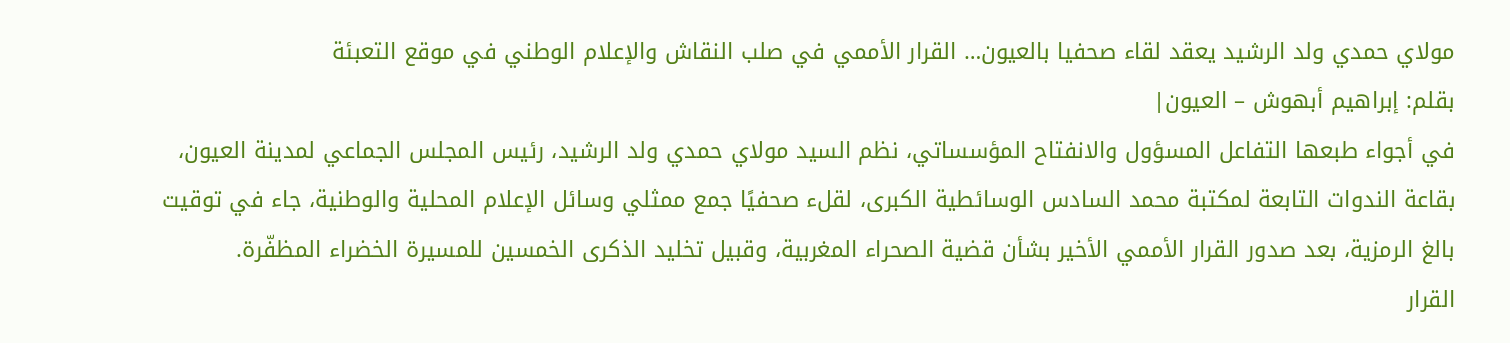مولاي حمدي ولد الرشيد يعقد لقاء صحفيا بالعيون… القرار الأممي في صلب النقاش والإعلام الوطني في موقع التعبئة
بقلم: إبراهيم أبهوش – العيون|
في أجواء طبعها التفاعل المسؤول والانفتاح المؤسساتي، نظم السيد مولاي حمدي ولد الرشيد، رئيس المجلس الجماعي لمدينة العيون، بقاعة الندوات التابعة لمكتبة محمد السادس الوسائطية الكبرى، لقلء صحفيًا جمع ممثلي وسائل الإعلام المحلية والوطنية، جاء في توقيت بالغ الرمزية، بعد صدور القرار الأممي الأخير بشأن قضية الصحراء المغربية، وقبيل تخليد الذكرى الخمسين للمسيرة الخضراء المظفّرة.
القرار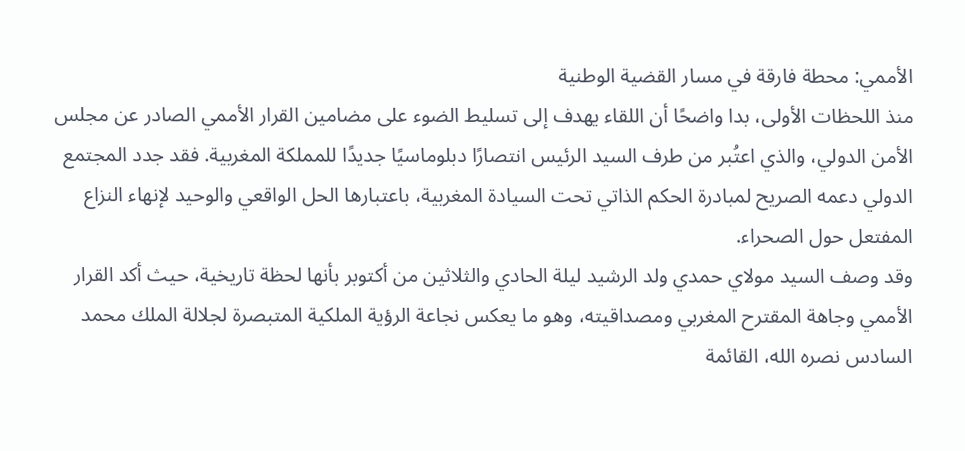الأممي: محطة فارقة في مسار القضية الوطنية
منذ اللحظات الأولى، بدا واضحًا أن اللقاء يهدف إلى تسليط الضوء على مضامين القرار الأممي الصادر عن مجلس الأمن الدولي، والذي اعتُبر من طرف السيد الرئيس انتصارًا دبلوماسيًا جديدًا للمملكة المغربية. فقد جدد المجتمع الدولي دعمه الصريح لمبادرة الحكم الذاتي تحت السيادة المغربية، باعتبارها الحل الواقعي والوحيد لإنهاء النزاع المفتعل حول الصحراء.
وقد وصف السيد مولاي حمدي ولد الرشيد ليلة الحادي والثلاثين من أكتوبر بأنها لحظة تاريخية، حيث أكد القرار الأممي وجاهة المقترح المغربي ومصداقيته، وهو ما يعكس نجاعة الرؤية الملكية المتبصرة لجلالة الملك محمد السادس نصره الله، القائمة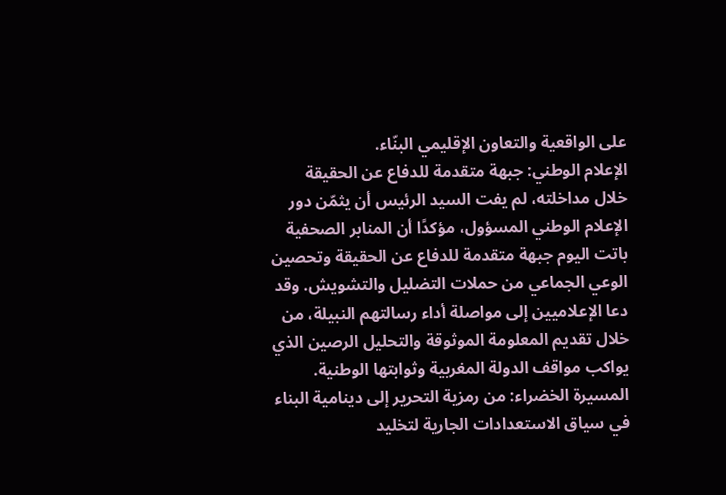على الواقعية والتعاون الإقليمي البنّاء.
الإعلام الوطني: جبهة متقدمة للدفاع عن الحقيقة
خلال مداخلته، لم يفت السيد الرئيس أن يثمّن دور الإعلام الوطني المسؤول، مؤكدًا أن المنابر الصحفية باتت اليوم جبهة متقدمة للدفاع عن الحقيقة وتحصين الوعي الجماعي من حملات التضليل والتشويش. وقد دعا الإعلاميين إلى مواصلة أداء رسالتهم النبيلة، من خلال تقديم المعلومة الموثوقة والتحليل الرصين الذي يواكب مواقف الدولة المغربية وثوابتها الوطنية.
المسيرة الخضراء: من رمزية التحرير إلى دينامية البناء
في سياق الاستعدادات الجارية لتخليد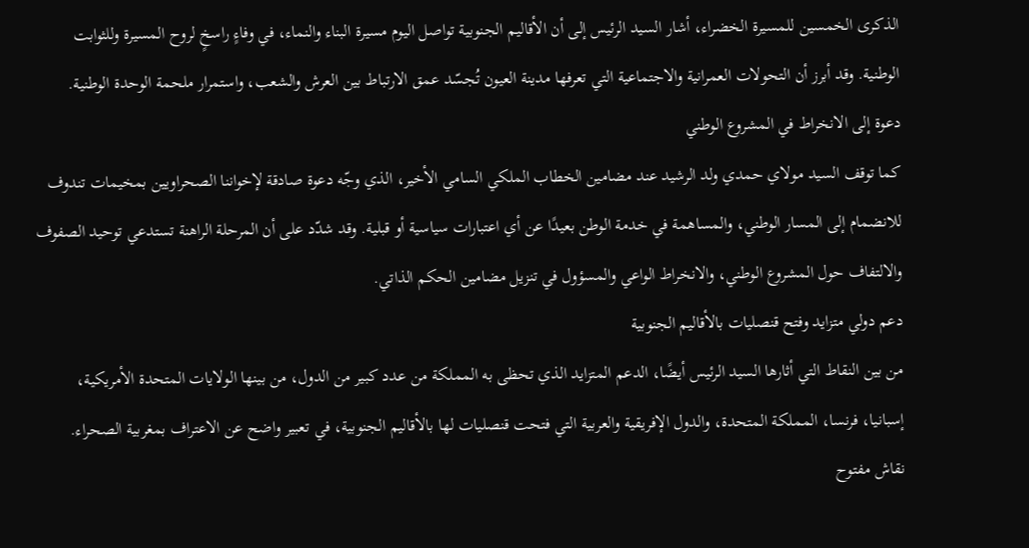الذكرى الخمسين للمسيرة الخضراء، أشار السيد الرئيس إلى أن الأقاليم الجنوبية تواصل اليوم مسيرة البناء والنماء، في وفاءٍ راسخٍ لروح المسيرة وللثوابت الوطنية. وقد أبرز أن التحولات العمرانية والاجتماعية التي تعرفها مدينة العيون تُجسّد عمق الارتباط بين العرش والشعب، واستمرار ملحمة الوحدة الوطنية.
دعوة إلى الانخراط في المشروع الوطني
كما توقف السيد مولاي حمدي ولد الرشيد عند مضامين الخطاب الملكي السامي الأخير، الذي وجّه دعوة صادقة لإخواننا الصحراويين بمخيمات تندوف للانضمام إلى المسار الوطني، والمساهمة في خدمة الوطن بعيدًا عن أي اعتبارات سياسية أو قبلية. وقد شدّد على أن المرحلة الراهنة تستدعي توحيد الصفوف والالتفاف حول المشروع الوطني، والانخراط الواعي والمسؤول في تنزيل مضامين الحكم الذاتي.
دعم دولي متزايد وفتح قنصليات بالأقاليم الجنوبية
من بين النقاط التي أثارها السيد الرئيس أيضًا، الدعم المتزايد الذي تحظى به المملكة من عدد كبير من الدول، من بينها الولايات المتحدة الأمريكية، إسبانيا، فرنسا، المملكة المتحدة، والدول الإفريقية والعربية التي فتحت قنصليات لها بالأقاليم الجنوبية، في تعبير واضح عن الاعتراف بمغربية الصحراء.
نقاش مفتوح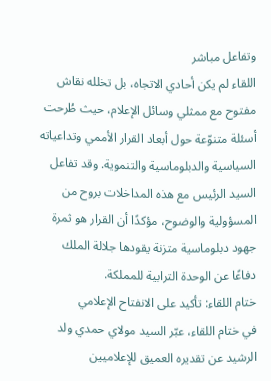وتفاعل مباشر
اللقاء لم يكن أحادي الاتجاه، بل تخلله نقاش مفتوح مع ممثلي وسائل الإعلام، حيث طُرحت أسئلة متنوّعة حول أبعاد القرار الأممي وتداعياته السياسية والدبلوماسية والتنموية. وقد تفاعل السيد الرئيس مع هذه المداخلات بروح من المسؤولية والوضوح، مؤكدًا أن القرار هو ثمرة جهود دبلوماسية متزنة يقودها جلالة الملك دفاعًا عن الوحدة الترابية للمملكة.
ختام اللقاء: تأكيد على الانفتاح الإعلامي
في ختام اللقاء، عبّر السيد مولاي حمدي ولد الرشيد عن تقديره العميق للإعلاميين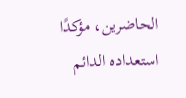الحاضرين، مؤكدًا استعداده الدائم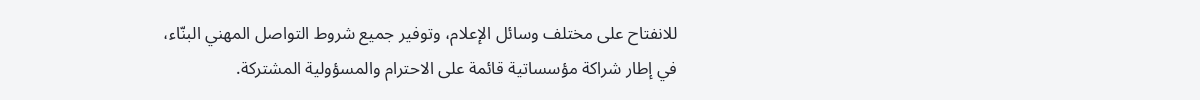للانفتاح على مختلف وسائل الإعلام، وتوفير جميع شروط التواصل المهني البنّاء، في إطار شراكة مؤسساتية قائمة على الاحترام والمسؤولية المشتركة.